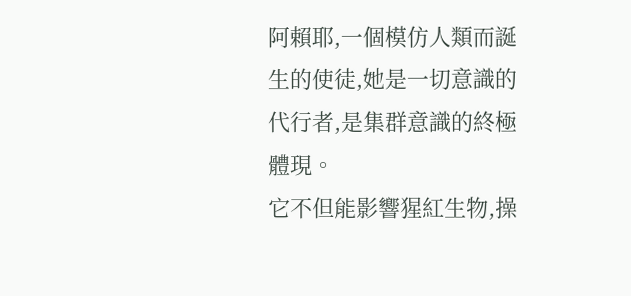阿賴耶,一個模仿人類而誕生的使徒,她是一切意識的代行者,是集群意識的終極體現。
它不但能影響猩紅生物,操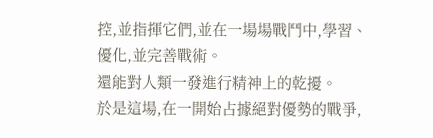控,並指揮它們,並在一場場戰鬥中,學習、優化,並完善戰術。
還能對人類一發進行精神上的乾擾。
於是這場,在一開始占據絕對優勢的戰爭,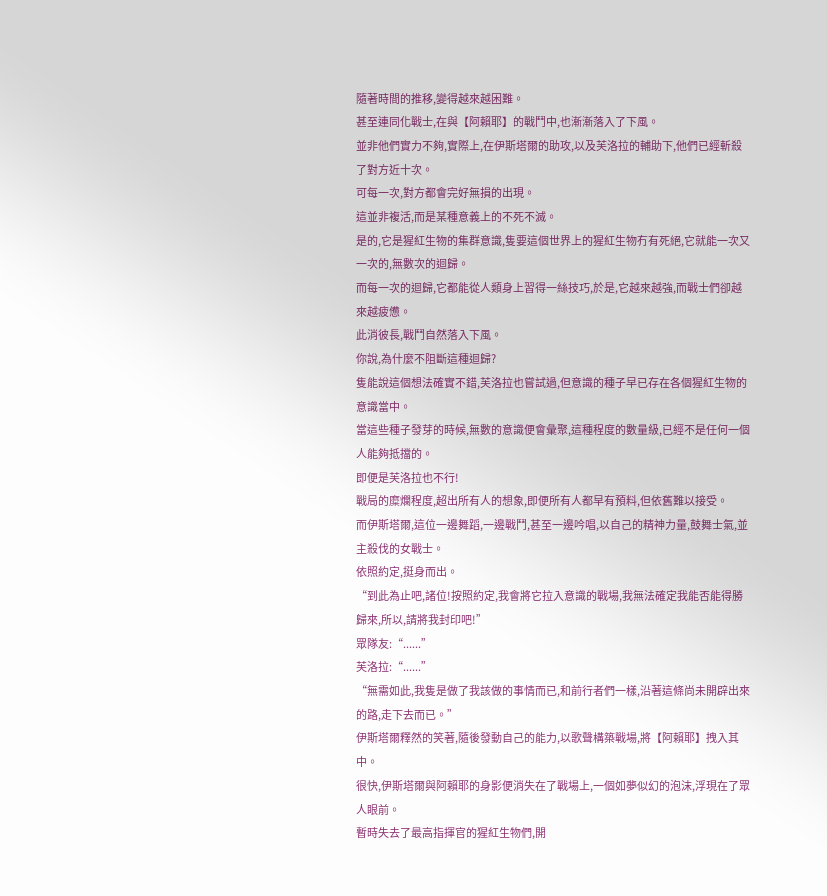隨著時間的推移,變得越來越困難。
甚至連同化戰士,在與【阿賴耶】的戰鬥中,也漸漸落入了下風。
並非他們實力不夠,實際上,在伊斯塔爾的助攻,以及芙洛拉的輔助下,他們已經斬殺了對方近十次。
可每一次,對方都會完好無損的出現。
這並非複活,而是某種意義上的不死不滅。
是的,它是猩紅生物的集群意識,隻要這個世界上的猩紅生物冇有死絕,它就能一次又一次的,無數次的迴歸。
而每一次的迴歸,它都能從人類身上習得一絲技巧,於是,它越來越強,而戰士們卻越來越疲憊。
此消彼長,戰鬥自然落入下風。
你說,為什麼不阻斷這種迴歸?
隻能說這個想法確實不錯,芙洛拉也嘗試過,但意識的種子早已存在各個猩紅生物的意識當中。
當這些種子發芽的時候,無數的意識便會彙聚,這種程度的數量級,已經不是任何一個人能夠抵擋的。
即便是芙洛拉也不行!
戰局的糜爛程度,超出所有人的想象,即便所有人都早有預料,但依舊難以接受。
而伊斯塔爾,這位一邊舞蹈,一邊戰鬥,甚至一邊吟唱,以自己的精神力量,鼓舞士氣,並主殺伐的女戰士。
依照約定,挺身而出。
“到此為止吧,諸位!按照約定,我會將它拉入意識的戰場,我無法確定我能否能得勝歸來,所以,請將我封印吧!”
眾隊友:“......”
芙洛拉:“......”
“無需如此,我隻是做了我該做的事情而已,和前行者們一樣,沿著這條尚未開辟出來的路,走下去而已。”
伊斯塔爾釋然的笑著,隨後發動自己的能力,以歌聲構築戰場,將【阿賴耶】拽入其中。
很快,伊斯塔爾與阿賴耶的身影便消失在了戰場上,一個如夢似幻的泡沫,浮現在了眾人眼前。
暫時失去了最高指揮官的猩紅生物們,開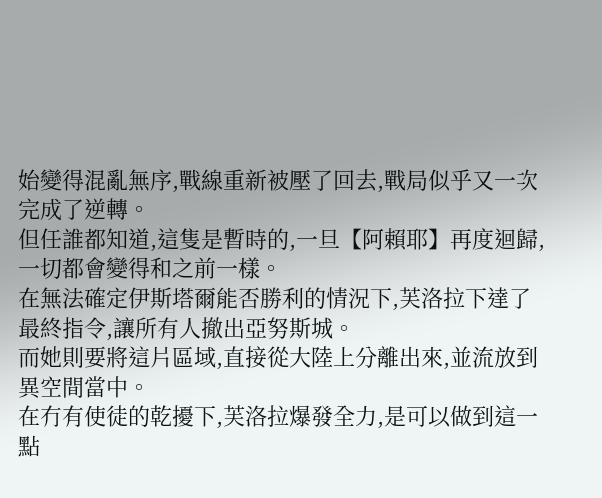始變得混亂無序,戰線重新被壓了回去,戰局似乎又一次完成了逆轉。
但任誰都知道,這隻是暫時的,一旦【阿賴耶】再度迴歸,一切都會變得和之前一樣。
在無法確定伊斯塔爾能否勝利的情況下,芙洛拉下達了最終指令,讓所有人撤出亞努斯城。
而她則要將這片區域,直接從大陸上分離出來,並流放到異空間當中。
在冇有使徒的乾擾下,芙洛拉爆發全力,是可以做到這一點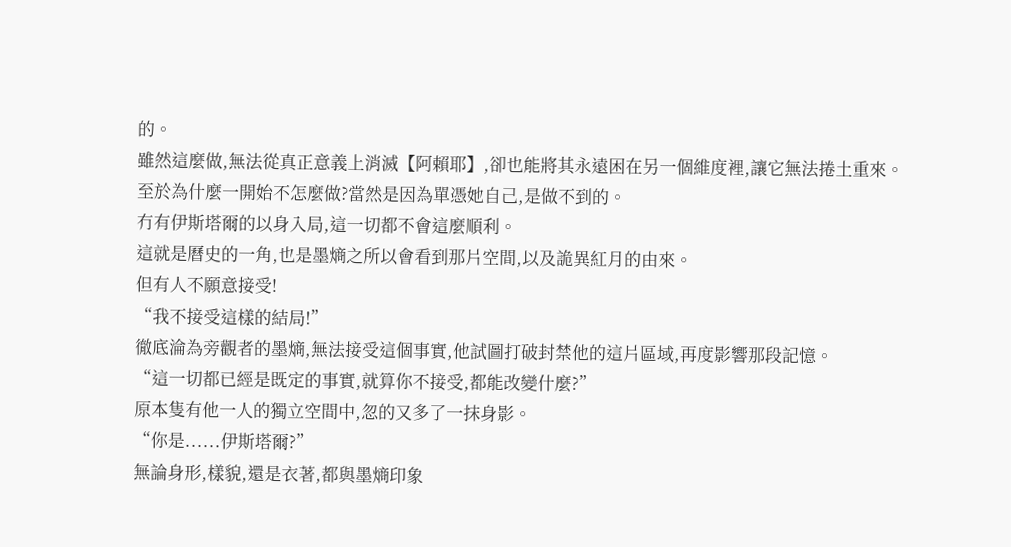的。
雖然這麼做,無法從真正意義上消滅【阿賴耶】,卻也能將其永遠困在另一個維度裡,讓它無法捲土重來。
至於為什麼一開始不怎麼做?當然是因為單憑她自己,是做不到的。
冇有伊斯塔爾的以身入局,這一切都不會這麼順利。
這就是曆史的一角,也是墨熵之所以會看到那片空間,以及詭異紅月的由來。
但有人不願意接受!
“我不接受這樣的結局!”
徹底淪為旁觀者的墨熵,無法接受這個事實,他試圖打破封禁他的這片區域,再度影響那段記憶。
“這一切都已經是既定的事實,就算你不接受,都能改變什麼?”
原本隻有他一人的獨立空間中,忽的又多了一抹身影。
“你是......伊斯塔爾?”
無論身形,樣貌,還是衣著,都與墨熵印象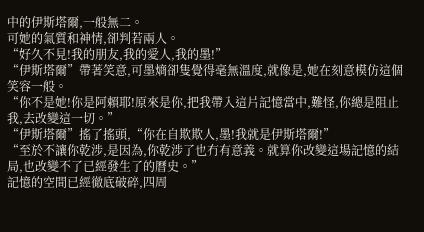中的伊斯塔爾,一般無二。
可她的氣質和神情,卻判若兩人。
“好久不見!我的朋友,我的愛人,我的墨!”
“伊斯塔爾”帶著笑意,可墨熵卻隻覺得毫無溫度,就像是,她在刻意模仿這個笑容一般。
“你不是她!你是阿賴耶!原來是你,把我帶入這片記憶當中,難怪,你總是阻止我,去改變這一切。”
“伊斯塔爾”搖了搖頭,“你在自欺欺人,墨!我就是伊斯塔爾!”
“至於不讓你乾涉,是因為,你乾涉了也冇有意義。就算你改變這場記憶的結局,也改變不了已經發生了的曆史。”
記憶的空間已經徹底破碎,四周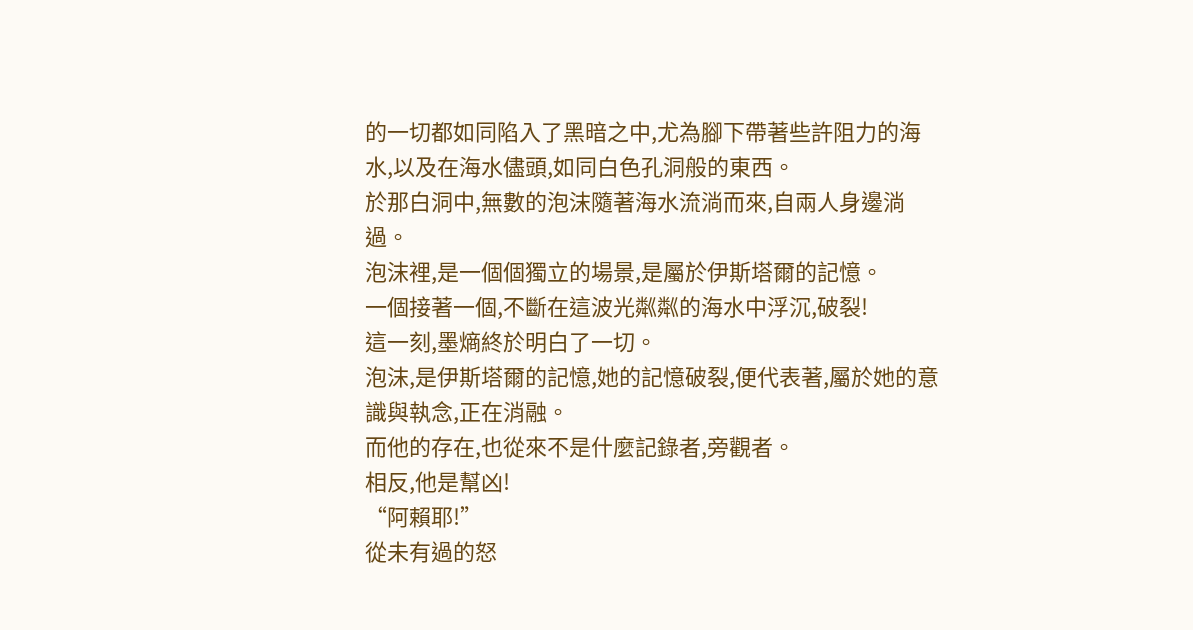的一切都如同陷入了黑暗之中,尤為腳下帶著些許阻力的海水,以及在海水儘頭,如同白色孔洞般的東西。
於那白洞中,無數的泡沫隨著海水流淌而來,自兩人身邊淌過。
泡沫裡,是一個個獨立的場景,是屬於伊斯塔爾的記憶。
一個接著一個,不斷在這波光粼粼的海水中浮沉,破裂!
這一刻,墨熵終於明白了一切。
泡沫,是伊斯塔爾的記憶,她的記憶破裂,便代表著,屬於她的意識與執念,正在消融。
而他的存在,也從來不是什麼記錄者,旁觀者。
相反,他是幫凶!
“阿賴耶!”
從未有過的怒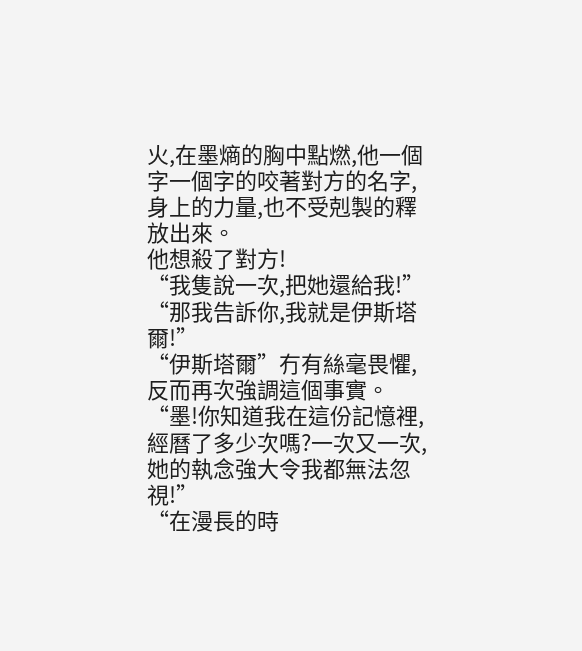火,在墨熵的胸中點燃,他一個字一個字的咬著對方的名字,身上的力量,也不受剋製的釋放出來。
他想殺了對方!
“我隻說一次,把她還給我!”
“那我告訴你,我就是伊斯塔爾!”
“伊斯塔爾”冇有絲毫畏懼,反而再次強調這個事實。
“墨!你知道我在這份記憶裡,經曆了多少次嗎?一次又一次,她的執念強大令我都無法忽視!”
“在漫長的時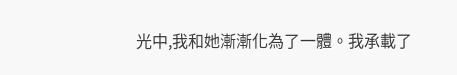光中,我和她漸漸化為了一體。我承載了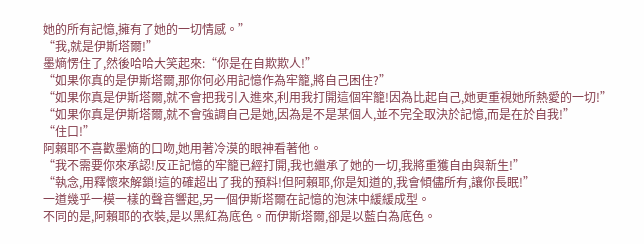她的所有記憶,擁有了她的一切情感。”
“我,就是伊斯塔爾!”
墨熵愣住了,然後哈哈大笑起來:“你是在自欺欺人!”
“如果你真的是伊斯塔爾,那你何必用記憶作為牢籠,將自己困住?”
“如果你真是伊斯塔爾,就不會把我引入進來,利用我打開這個牢籠!因為比起自己,她更重視她所熱愛的一切!”
“如果你真是伊斯塔爾,就不會強調自己是她,因為是不是某個人,並不完全取決於記憶,而是在於自我!”
“住口!”
阿賴耶不喜歡墨熵的口吻,她用著冷漠的眼神看著他。
“我不需要你來承認!反正記憶的牢籠已經打開,我也繼承了她的一切,我將重獲自由與新生!”
“執念,用釋懷來解鎖!這的確超出了我的預料!但阿賴耶,你是知道的,我會傾儘所有,讓你長眠!”
一道幾乎一模一樣的聲音響起,另一個伊斯塔爾在記憶的泡沫中緩緩成型。
不同的是,阿賴耶的衣裝,是以黑紅為底色。而伊斯塔爾,卻是以藍白為底色。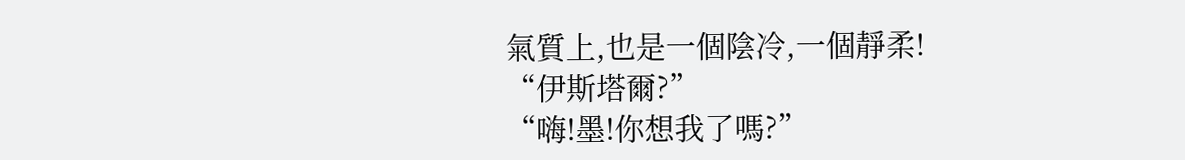氣質上,也是一個陰冷,一個靜柔!
“伊斯塔爾?”
“嗨!墨!你想我了嗎?”